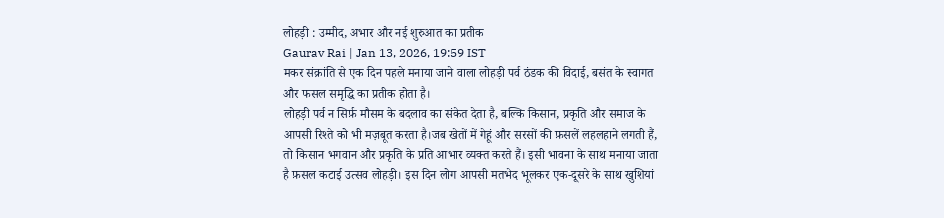लोहड़ी : उम्मीद, अभार और नई शुरुआत का प्रतीक
Gaurav Rai | Jan 13, 2026, 19:59 IST
मकर संक्रांति से एक दिन पहले मनाया जाने वाला लोहड़ी पर्व ठंडक की विदाई, बसंत के स्वागत और फसल समृद्धि का प्रतीक होता है।
लोहड़ी पर्व न सिर्फ़ मौसम के बदलाव का संकेत देता है, बल्कि किसान, प्रकृति और समाज के आपसी रिश्ते को भी मज़बूत करता है।जब खेतों में गेहूं और सरसों की फ़सलें लहलहाने लगती हैं, तो किसान भगवान और प्रकृति के प्रति आभार व्यक्त करते हैं। इसी भावना के साथ मनाया जाता है फ़सल कटाई उत्सव लोहड़ी। इस दिन लोग आपसी मतभेद भूलकर एक-दूसरे के साथ खुशियां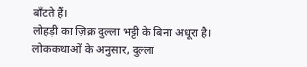बाँटते हैं।
लोहड़ी का ज़िक्र दुल्ला भट्टी के बिना अधूरा है। लोककथाओं के अनुसार, दुल्ला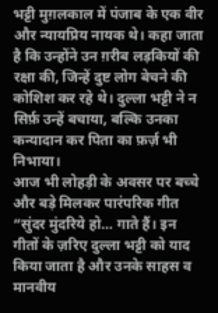भट्टी मुग़लकाल में पंजाब के एक वीर और न्यायप्रिय नायक थे। कहा जाता है कि उन्होंने उन ग़रीब लड़कियों की रक्षा की, जिन्हें दुष्ट लोग बेचने की कोशिश कर रहे थे। दुल्ला भट्टी ने न सिर्फ़ उन्हें बचाया, बल्कि उनका कन्यादान कर पिता का फ़र्ज़ भी निभाया।
आज भी लोहड़ी के अवसर पर बच्चे और बड़े मिलकर पारंपरिक गीत “सुंदर मुंदरिये हो… गाते हैं। इन गीतों के ज़रिए दुल्ला भट्टी को याद किया जाता है और उनके साहस व मानवीय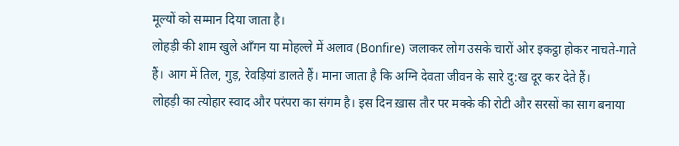मूल्यों को सम्मान दिया जाता है।
लोहड़ी की शाम खुले आँगन या मोहल्ले में अलाव (Bonfire) जलाकर लोग उसके चारों ओर इकट्ठा होकर नाचते-गाते हैं। आग में तिल, गुड़, रेवड़ियां डालते हैं। माना जाता है कि अग्नि देवता जीवन के सारे दु:ख दूर कर देते हैं।
लोहड़ी का त्योहार स्वाद और परंपरा का संगम है। इस दिन ख़ास तौर पर मक्के की रोटी और सरसों का साग बनाया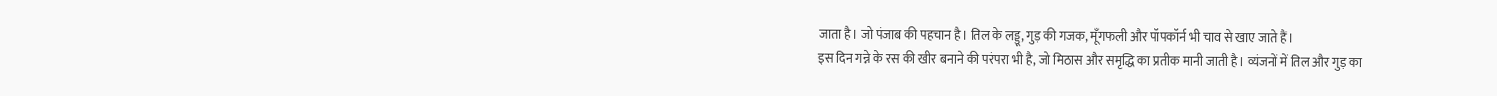जाता है। जो पंजाब की पहचान है। तिल के लड्डू, गुड़ की गजक, मूँगफली और पॉपकॉर्न भी चाव से खाए जाते हैं।
इस दिन गन्ने के रस की खीर बनाने की परंपरा भी है, जो मिठास और समृद्धि का प्रतीक मानी जाती है। व्यंजनों में तिल और गुड़ का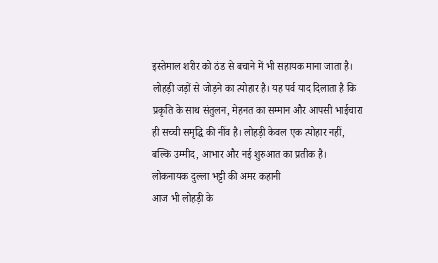इस्तेमाल शरीर को ठंड से बचाने में भी सहायक माना जाता है।
लोहड़ी जड़ों से जोड़ने का त्योहार है। यह पर्व याद दिलाता है कि प्रकृति के साथ संतुलन, मेहनत का सम्मान और आपसी भाईचारा ही सच्ची समृद्धि की नींव है। लोहड़ी केवल एक त्योहार नहीं, बल्कि उम्मीद, आभार और नई शुरुआत का प्रतीक है।
लोकनायक दुल्ला भट्टी की अमर कहानी
आज भी लोहड़ी के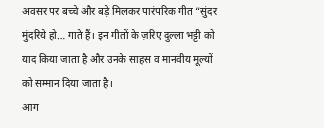अवसर पर बच्चे और बड़े मिलकर पारंपरिक गीत “सुंदर मुंदरिये हो… गाते हैं। इन गीतों के ज़रिए दुल्ला भट्टी को याद किया जाता है और उनके साहस व मानवीय मूल्यों को सम्मान दिया जाता है।
आग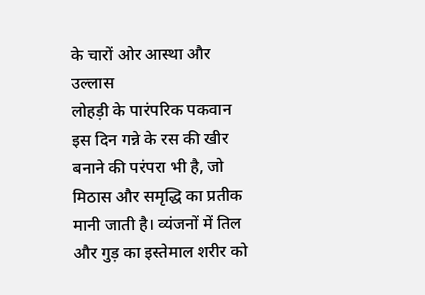के चारों ओर आस्था और उल्लास
लोहड़ी के पारंपरिक पकवान
इस दिन गन्ने के रस की खीर बनाने की परंपरा भी है, जो मिठास और समृद्धि का प्रतीक मानी जाती है। व्यंजनों में तिल और गुड़ का इस्तेमाल शरीर को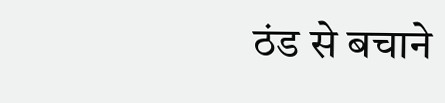ठंड से बचाने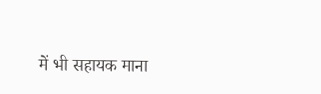में भी सहायक माना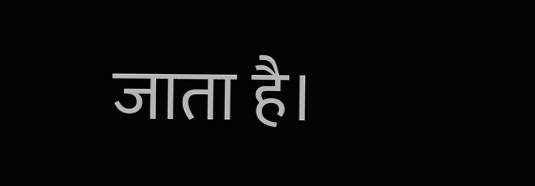जाता है।